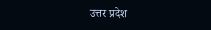उत्तर प्रदेश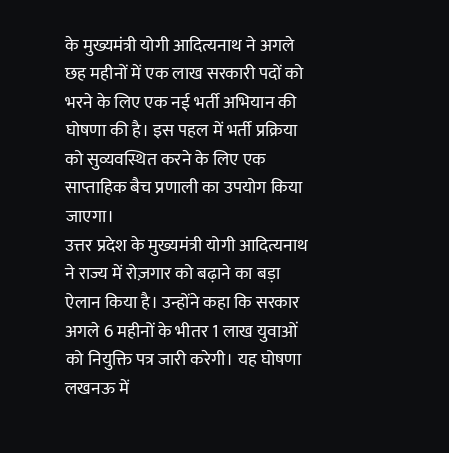के मुख्यमंत्री योगी आदित्यनाथ ने अगले छह महीनों में एक लाख सरकारी पदों को भरने के लिए एक नई भर्ती अभियान की घोषणा की है। इस पहल में भर्ती प्रक्रिया को सुव्यवस्थित करने के लिए एक साप्ताहिक बैच प्रणाली का उपयोग किया जाएगा।
उत्तर प्रदेश के मुख्यमंत्री योगी आदित्यनाथ ने राज्य में रोज़गार को बढ़ाने का बड़ा ऐलान किया है। उन्होंने कहा कि सरकार अगले 6 महीनों के भीतर 1 लाख युवाओं को नियुक्ति पत्र जारी करेगी। यह घोषणा लखनऊ में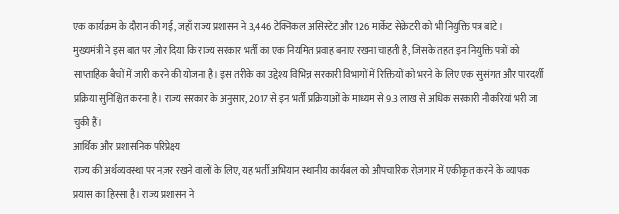एक कार्यक्रम के दौरान की गई, जहाँ राज्य प्रशासन ने 3,446 टेक्निकल असिस्टेंट और 126 मार्केट सेक्रेटरी को भी नियुक्ति पत्र बांटे।
मुख्यमंत्री ने इस बात पर ज़ोर दिया कि राज्य सरकार भर्ती का एक नियमित प्रवाह बनाए रखना चाहती है, जिसके तहत इन नियुक्ति पत्रों को साप्ताहिक बैचों में जारी करने की योजना है। इस तरीके का उद्देश्य विभिन्न सरकारी विभागों में रिक्तियों को भरने के लिए एक सुसंगत और पारदर्शी प्रक्रिया सुनिश्चित करना है। राज्य सरकार के अनुसार, 2017 से इन भर्ती प्रक्रियाओं के माध्यम से 9.3 लाख से अधिक सरकारी नौकरियां भरी जा चुकी हैं।
आर्थिक और प्रशासनिक परिप्रेक्ष्य
राज्य की अर्थव्यवस्था पर नज़र रखने वालों के लिए, यह भर्ती अभियान स्थानीय कार्यबल को औपचारिक रोज़गार में एकीकृत करने के व्यापक प्रयास का हिस्सा है। राज्य प्रशासन ने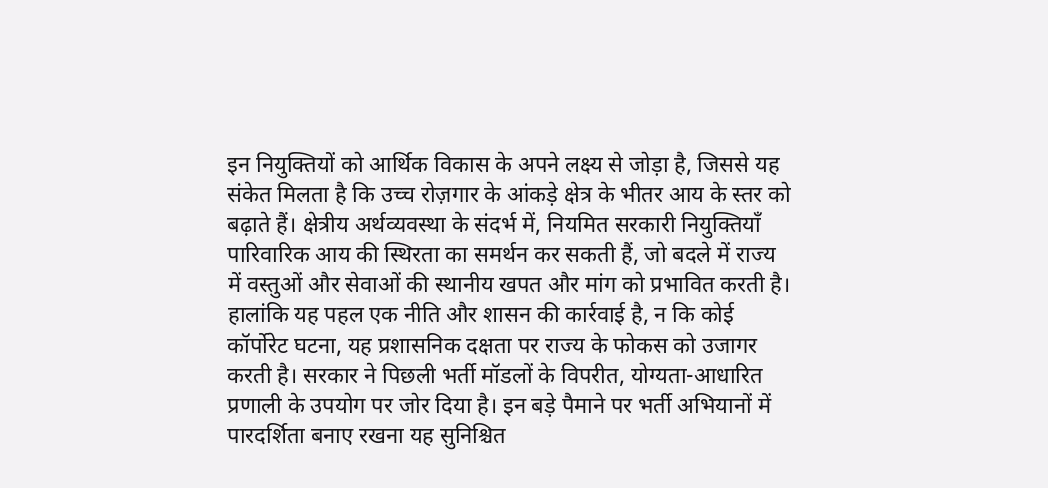इन नियुक्तियों को आर्थिक विकास के अपने लक्ष्य से जोड़ा है, जिससे यह संकेत मिलता है कि उच्च रोज़गार के आंकड़े क्षेत्र के भीतर आय के स्तर को बढ़ाते हैं। क्षेत्रीय अर्थव्यवस्था के संदर्भ में, नियमित सरकारी नियुक्तियाँ पारिवारिक आय की स्थिरता का समर्थन कर सकती हैं, जो बदले में राज्य में वस्तुओं और सेवाओं की स्थानीय खपत और मांग को प्रभावित करती है।
हालांकि यह पहल एक नीति और शासन की कार्रवाई है, न कि कोई कॉर्पोरेट घटना, यह प्रशासनिक दक्षता पर राज्य के फोकस को उजागर करती है। सरकार ने पिछली भर्ती मॉडलों के विपरीत, योग्यता-आधारित प्रणाली के उपयोग पर जोर दिया है। इन बड़े पैमाने पर भर्ती अभियानों में पारदर्शिता बनाए रखना यह सुनिश्चित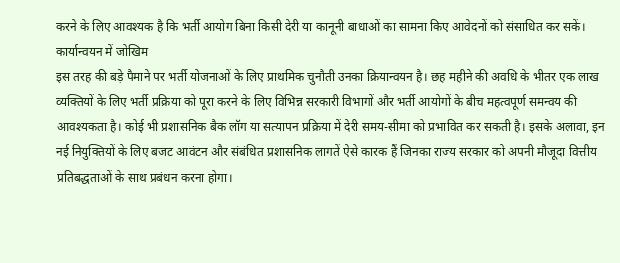करने के लिए आवश्यक है कि भर्ती आयोग बिना किसी देरी या कानूनी बाधाओं का सामना किए आवेदनों को संसाधित कर सकें।
कार्यान्वयन में जोखिम
इस तरह की बड़े पैमाने पर भर्ती योजनाओं के लिए प्राथमिक चुनौती उनका क्रियान्वयन है। छह महीने की अवधि के भीतर एक लाख व्यक्तियों के लिए भर्ती प्रक्रिया को पूरा करने के लिए विभिन्न सरकारी विभागों और भर्ती आयोगों के बीच महत्वपूर्ण समन्वय की आवश्यकता है। कोई भी प्रशासनिक बैक लॉग या सत्यापन प्रक्रिया में देरी समय-सीमा को प्रभावित कर सकती है। इसके अलावा, इन नई नियुक्तियों के लिए बजट आवंटन और संबंधित प्रशासनिक लागतें ऐसे कारक हैं जिनका राज्य सरकार को अपनी मौजूदा वित्तीय प्रतिबद्धताओं के साथ प्रबंधन करना होगा।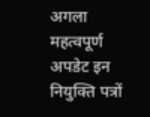अगला महत्वपूर्ण अपडेट इन नियुक्ति पत्रों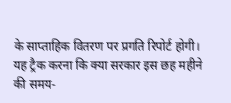के साप्ताहिक वितरण पर प्रगति रिपोर्ट होगी। यह ट्रैक करना कि क्या सरकार इस छह महीने की समय-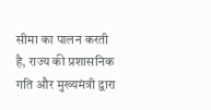सीमा का पालन करती है, राज्य की प्रशासनिक गति और मुख्यमंत्री द्वारा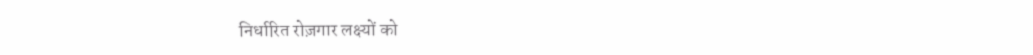निर्धारित रोज़गार लक्ष्यों को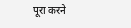पूरा करने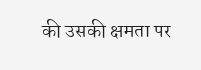की उसकी क्षमता पर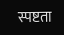स्पष्टता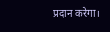प्रदान करेगा।